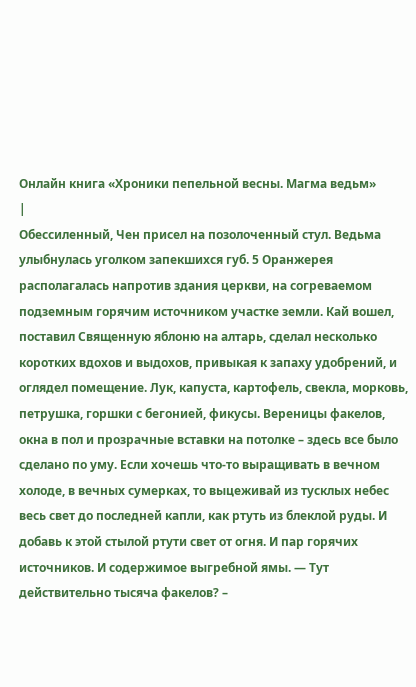Онлайн книга «Хроники пепельной весны. Магма ведьм»
|
Обессиленный, Чен присел на позолоченный стул. Ведьма улыбнулась уголком запекшихся губ. 5 Оранжерея располагалась напротив здания церкви, на согреваемом подземным горячим источником участке земли. Кай вошел, поставил Священную яблоню на алтарь, сделал несколько коротких вдохов и выдохов, привыкая к запаху удобрений, и оглядел помещение. Лук, капуста, картофель, свекла, морковь, петрушка, горшки с бегонией, фикусы. Вереницы факелов, окна в пол и прозрачные вставки на потолке – здесь все было сделано по уму. Если хочешь что-то выращивать в вечном холоде, в вечных сумерках, то выцеживай из тусклых небес весь свет до последней капли, как ртуть из блеклой руды. И добавь к этой стылой ртути свет от огня. И пар горячих источников. И содержимое выгребной ямы. — Тут действительно тысяча факелов? –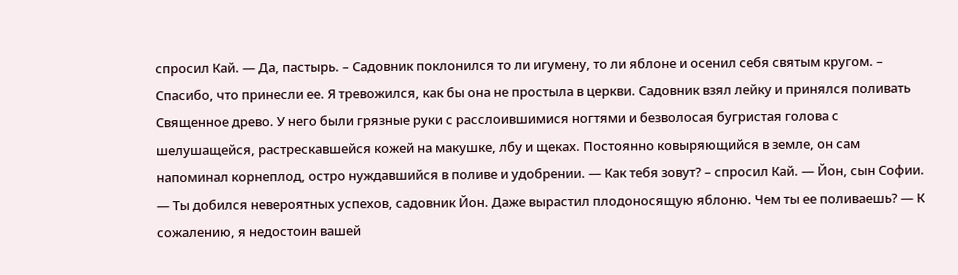спросил Кай. — Да, пастырь. – Садовник поклонился то ли игумену, то ли яблоне и осенил себя святым кругом. – Спасибо, что принесли ее. Я тревожился, как бы она не простыла в церкви. Садовник взял лейку и принялся поливать Священное древо. У него были грязные руки с расслоившимися ногтями и безволосая бугристая голова с шелушащейся, растрескавшейся кожей на макушке, лбу и щеках. Постоянно ковыряющийся в земле, он сам напоминал корнеплод, остро нуждавшийся в поливе и удобрении. — Как тебя зовут? – спросил Кай. — Йон, сын Софии. — Ты добился невероятных успехов, садовник Йон. Даже вырастил плодоносящую яблоню. Чем ты ее поливаешь? — К сожалению, я недостоин вашей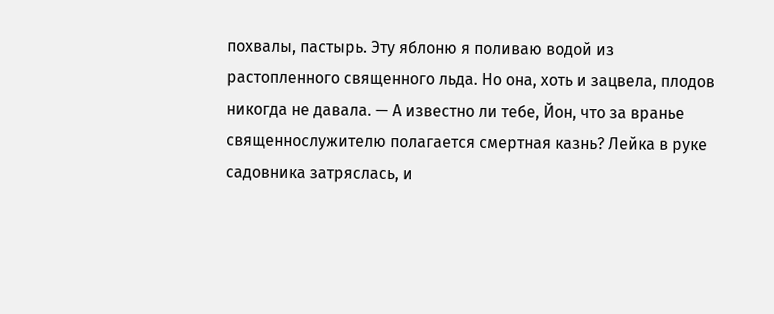похвалы, пастырь. Эту яблоню я поливаю водой из растопленного священного льда. Но она, хоть и зацвела, плодов никогда не давала. — А известно ли тебе, Йон, что за вранье священнослужителю полагается смертная казнь? Лейка в руке садовника затряслась, и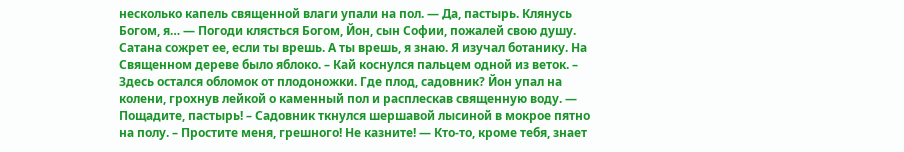несколько капель священной влаги упали на пол. — Да, пастырь. Клянусь Богом, я… — Погоди клясться Богом, Йон, сын Софии, пожалей свою душу. Сатана сожрет ее, если ты врешь. А ты врешь, я знаю. Я изучал ботанику. На Священном дереве было яблоко. – Кай коснулся пальцем одной из веток. – Здесь остался обломок от плодоножки. Где плод, садовник? Йон упал на колени, грохнув лейкой о каменный пол и расплескав священную воду. — Пощадите, пастырь! – Садовник ткнулся шершавой лысиной в мокрое пятно на полу. – Простите меня, грешного! Не казните! — Кто-то, кроме тебя, знает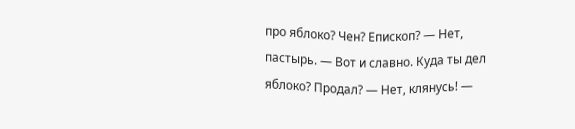про яблоко? Чен? Епископ? — Нет, пастырь. — Вот и славно. Куда ты дел яблоко? Продал? — Нет, клянусь! —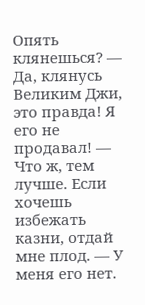Опять клянешься? — Да, клянусь Великим Джи, это правда! Я его не продавал! — Что ж, тем лучше. Если хочешь избежать казни, отдай мне плод. — У меня его нет.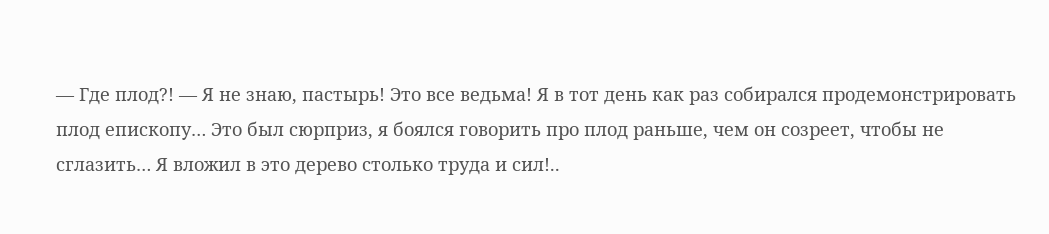— Где плод?! — Я не знаю, пастырь! Это все ведьма! Я в тот день как раз собирался продемонстрировать плод епископу… Это был сюрприз, я боялся говорить про плод раньше, чем он созреет, чтобы не сглазить… Я вложил в это дерево столько труда и сил!..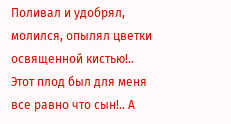Поливал и удобрял, молился, опылял цветки освященной кистью!.. Этот плод был для меня все равно что сын!.. А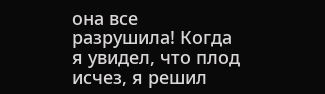она все разрушила! Когда я увидел, что плод исчез, я решил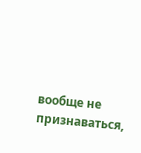вообще не признаваться,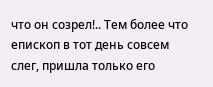что он созрел!.. Тем более что епископ в тот день совсем слег, пришла только его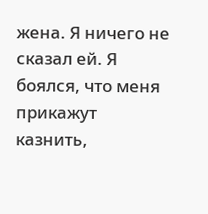жена. Я ничего не сказал ей. Я боялся, что меня прикажут казнить,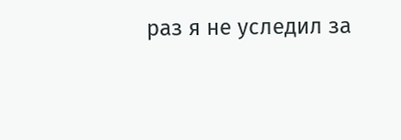раз я не уследил за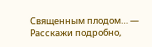Священным плодом… — Расскажи подробно,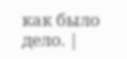как было дело. |